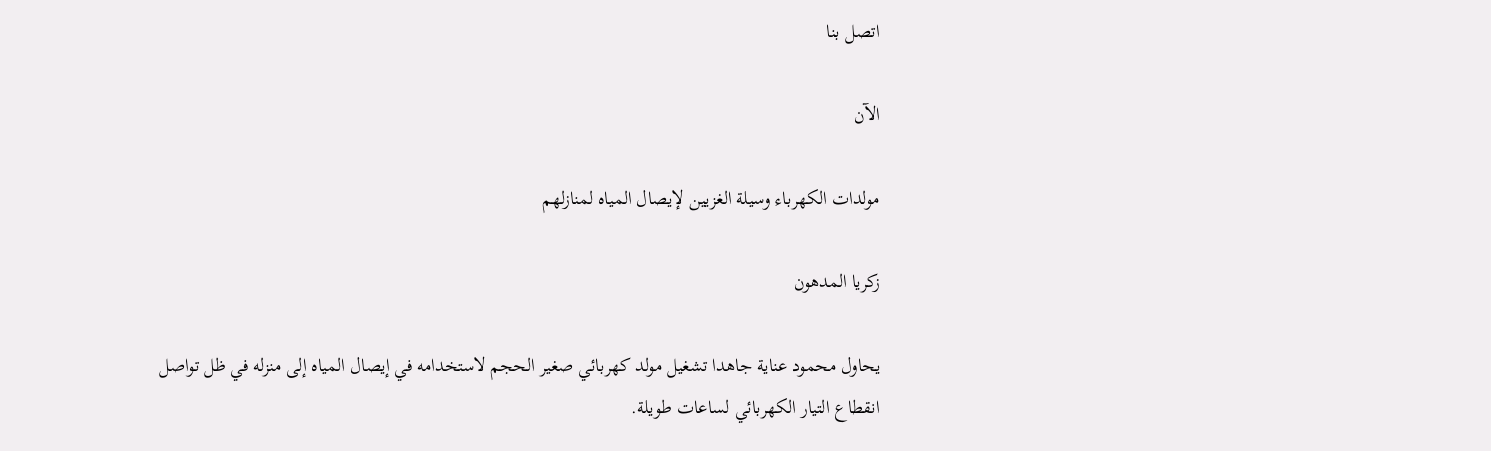اتصل بنا

الآن

مولدات الكهرباء وسيلة الغزيين لإيصال المياه لمنازلهم

زكريا المدهون

يحاول محمود عناية جاهدا تشغيل مولد كهربائي صغير الحجم لاستخدامه في إيصال المياه إلى منزله في ظل تواصل انقطاع التيار الكهربائي لساعات طويلة.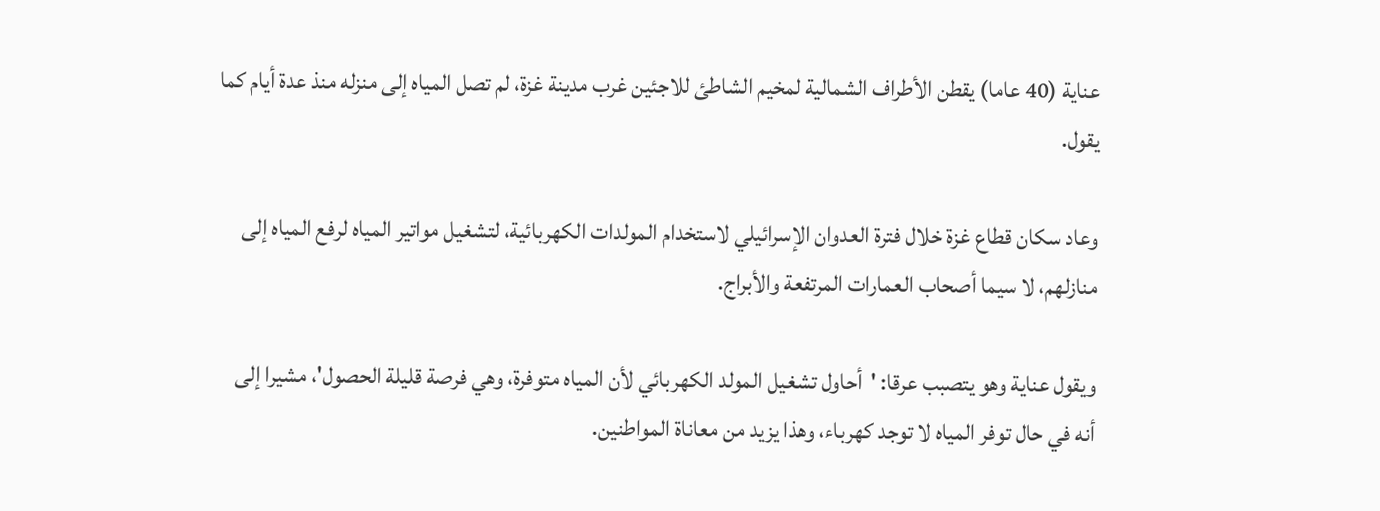عناية (40 عاما) يقطن الأطراف الشمالية لمخيم الشاطئ للاجئين غرب مدينة غزة، لم تصل المياه إلى منزله منذ عدة أيام كما يقول.

وعاد سكان قطاع غزة خلال فترة العدوان الإسرائيلي لاستخدام المولدات الكهربائية، لتشغيل مواتير المياه لرفع المياه إلى منازلهم، لا سيما أصحاب العمارات المرتفعة والأبراج.

ويقول عناية وهو يتصبب عرقا: 'أحاول تشغيل المولد الكهربائي لأن المياه متوفرة، وهي فرصة قليلة الحصول'، مشيرا إلى أنه في حال توفر المياه لا توجد كهرباء، وهذا يزيد من معاناة المواطنين.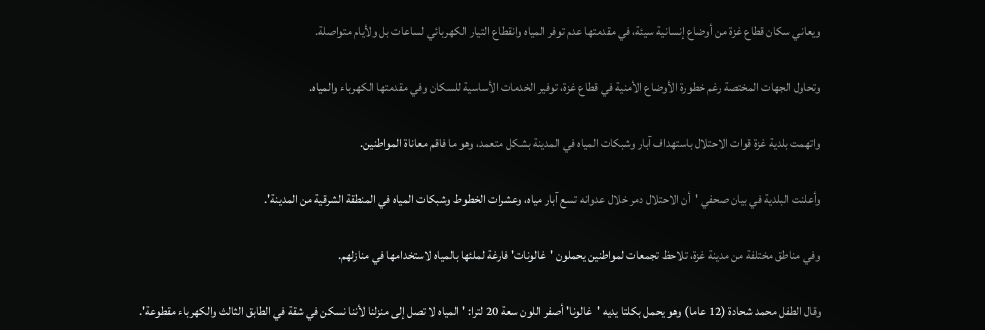ويعاني سكان قطاع غزة من أوضاع إنسانية سيئة، في مقدمتها عدم توفر المياه وانقطاع التيار الكهربائي لساعات بل ولأيام متواصلة.

وتحاول الجهات المختصة رغم خطورة الأوضاع الأمنية في قطاع غزة، توفير الخدمات الأساسية للسكان وفي مقدمتها الكهرباء والمياه.

واتهمت بلدية غزة قوات الاحتلال باستهداف آبار وشبكات المياه في المدينة بشكل متعمد، وهو ما فاقم معاناة المواطنين.

وأعلنت البلدية في بيان صحفي 'أن الاحتلال دمر خلال عدوانه تسع آبار مياه، وعشرات الخطوط وشبكات المياه في المنطقة الشرقية من المدينة'.

وفي مناطق مختلفة من مدينة غزة، تلاحظ تجمعات لمواطنين يحملون 'غالونات' فارغة لملئها بالمياه لاستخدامها في منازلهم.

وقال الطفل محمد شحادة (12 عاما) وهو يحمل بكلتا يديه 'غالونا' أصفر اللون سعة 20 لترا: 'المياه لا تصل إلى منزلنا لأننا نسكن في شقة في الطابق الثالث والكهرباء مقطوعة'.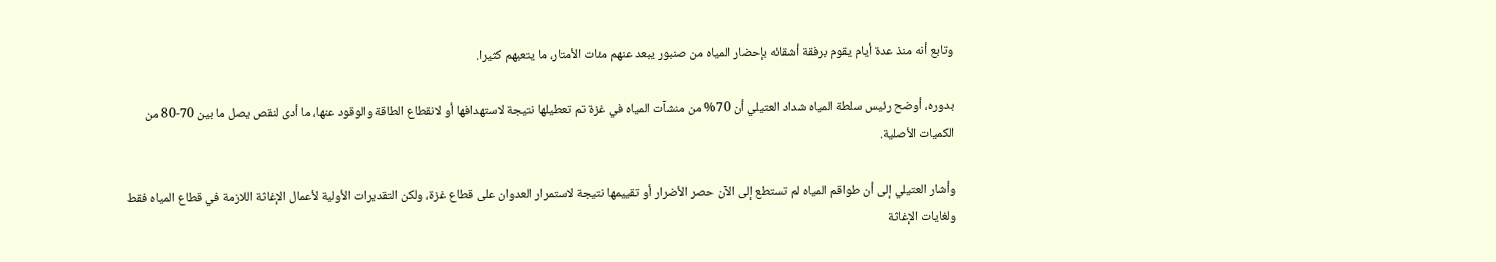وتابع أنه منذ عدة أيام يقوم برفقة أشقائه بإحضار المياه من صنبور يبعد عنهم مئات الأمتار، ما يتعبهم كثيرا.

بدوره، أوضح رئيس سلطة المياه شداد العتيلي أن 70% من منشآت المياه في غزة تم تعطيلها نتيجة لاستهدافها أو لانقطاع الطاقة والوقود عنها، ما أدى لنقص يصل ما بين 70-80 من الكميات الأصلية.

وأشار العتيلي إلى أن طواقم المياه لم تستطع إلى الآن حصر الأضرار أو تقييمها نتيجة لاستمرار العدوان على قطاع غزة، ولكن التقديرات الأولية لأعمال الإغاثة اللازمة في قطاع المياه فقط ولغايات الإغاثة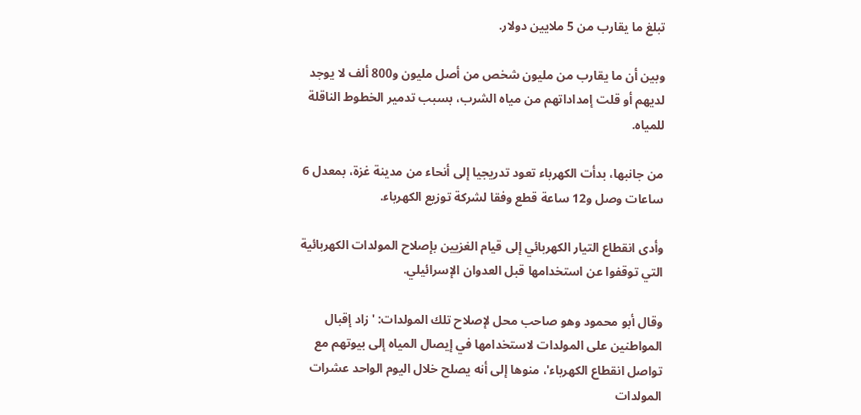تبلغ ما يقارب من 5 ملايين دولار.

وبين أن ما يقارب من مليون شخص من أصل مليون و800 ألف لا يوجد لديهم أو قلت إمداداتهم من مياه الشرب، بسبب تدمير الخطوط الناقلة للمياه.

من جانبها، بدأت الكهرباء تعود تدريجيا إلى أنحاء من مدينة غزة، بمعدل 6 ساعات وصل و12 ساعة قطع وفقا لشركة توزيع الكهرباء.

وأدى انقطاع التيار الكهربائي إلى قيام الغزيين بإصلاح المولدات الكهربائية التي توقفوا عن استخدامها قبل العدوان الإسرائيلي.

وقال أبو محمود وهو صاحب محل لإصلاح تلك المولدات: 'زاد إقبال المواطنين على المولدات لاستخدامها في إيصال المياه إلى بيوتهم مع تواصل انقطاع الكهرباء'، منوها إلى أنه يصلح خلال اليوم الواحد عشرات المولدات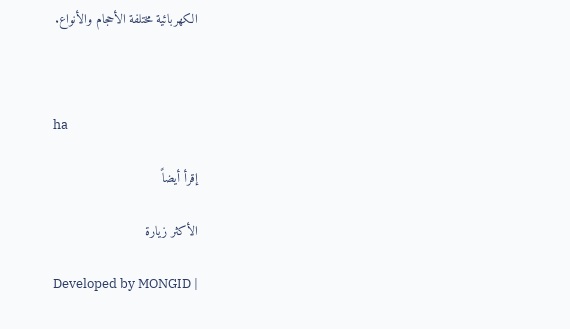الكهربائية مختلفة الأحجام والأنواع.



ha

إقرأ أيضاً

الأكثر زيارة

Developed by MONGID |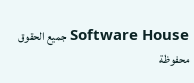Software House جميع الحقوق محفوظة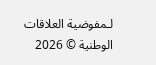لـمفوضية العلاقات الوطنية © 2026